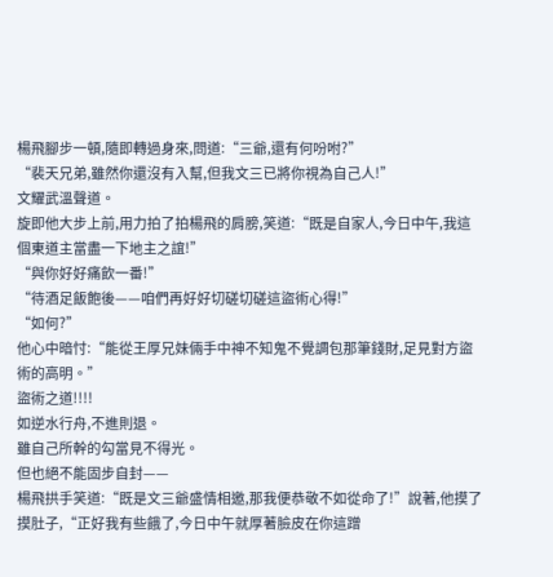楊飛腳步一頓,隨即轉過身來,問道:“三爺,還有何吩咐?”
“裴天兄弟,雖然你還沒有入幫,但我文三已將你視為自己人!”
文耀武溫聲道。
旋即他大步上前,用力拍了拍楊飛的肩膀,笑道:“既是自家人,今日中午,我這個東道主當盡一下地主之誼!”
“與你好好痛飲一番!”
“待酒足飯飽後——咱們再好好切磋切磋這盜術心得!”
“如何?”
他心中暗忖:“能從王厚兄妹倆手中神不知鬼不覺調包那筆錢財,足見對方盜術的高明。”
盜術之道!!!!
如逆水行舟,不進則退。
雖自己所幹的勾當見不得光。
但也絕不能固步自封——
楊飛拱手笑道:“既是文三爺盛情相邀,那我便恭敬不如從命了!”說著,他摸了摸肚子,“正好我有些餓了,今日中午就厚著臉皮在你這蹭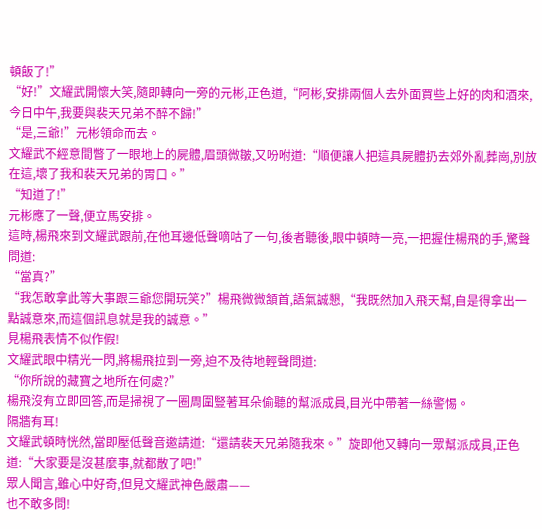頓飯了!”
“好!”文耀武開懷大笑,隨即轉向一旁的元彬,正色道,“阿彬,安排兩個人去外面買些上好的肉和酒來,今日中午,我要與裴天兄弟不醉不歸!”
“是,三爺!”元彬領命而去。
文耀武不經意間瞥了一眼地上的屍體,眉頭微皺,又吩咐道:“順便讓人把這具屍體扔去郊外亂葬崗,別放在這,壞了我和裴天兄弟的胃口。”
“知道了!”
元彬應了一聲,便立馬安排。
這時,楊飛來到文耀武跟前,在他耳邊低聲嘀咕了一句,後者聽後,眼中頓時一亮,一把握住楊飛的手,驚聲問道:
“當真?”
“我怎敢拿此等大事跟三爺您開玩笑?”楊飛微微頷首,語氣誠懇,“我既然加入飛天幫,自是得拿出一點誠意來,而這個訊息就是我的誠意。”
見楊飛表情不似作假!
文耀武眼中精光一閃,將楊飛拉到一旁,迫不及待地輕聲問道:
“你所說的藏寶之地所在何處?”
楊飛沒有立即回答,而是掃視了一圈周圍豎著耳朵偷聽的幫派成員,目光中帶著一絲警惕。
隔牆有耳!
文耀武頓時恍然,當即壓低聲音邀請道:“還請裴天兄弟隨我來。”旋即他又轉向一眾幫派成員,正色道:“大家要是沒甚麼事,就都散了吧!”
眾人聞言,雖心中好奇,但見文耀武神色嚴肅——
也不敢多問!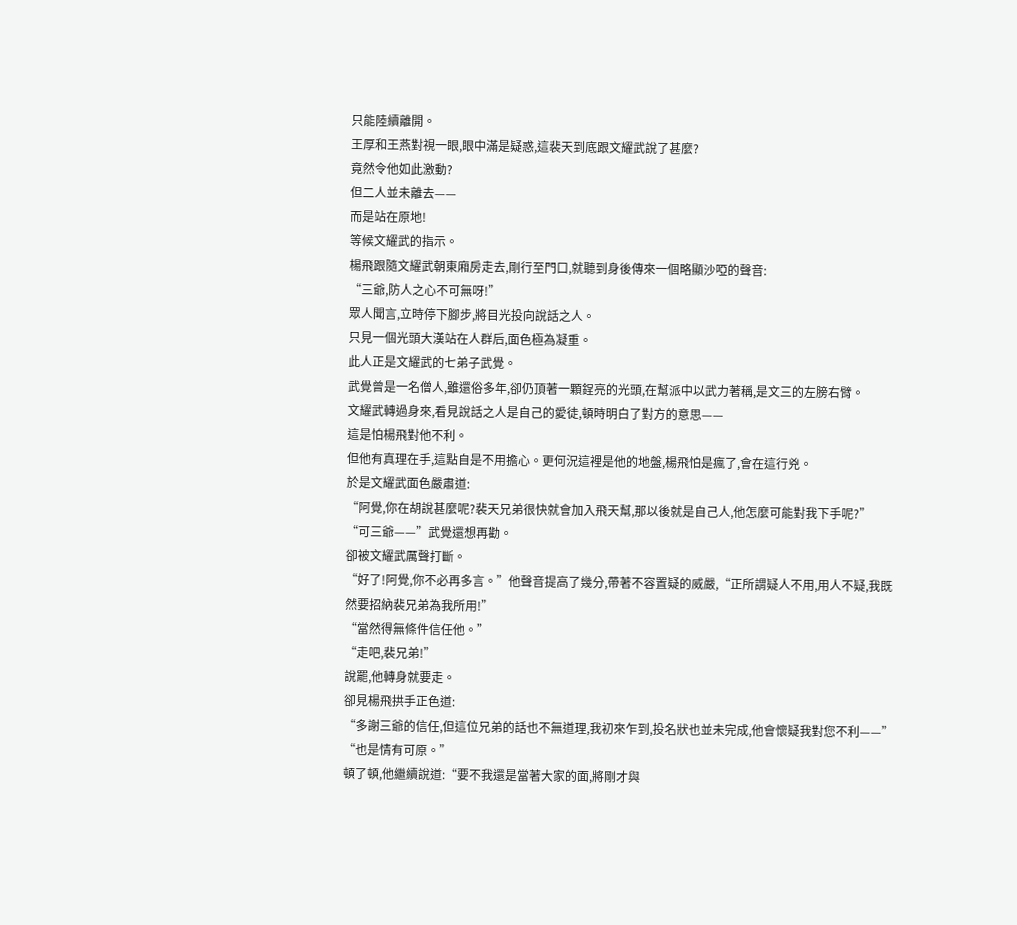只能陸續離開。
王厚和王燕對視一眼,眼中滿是疑惑,這裴天到底跟文耀武說了甚麼?
竟然令他如此激動?
但二人並未離去——
而是站在原地!
等候文耀武的指示。
楊飛跟隨文耀武朝東廂房走去,剛行至門口,就聽到身後傳來一個略顯沙啞的聲音:
“三爺,防人之心不可無呀!”
眾人聞言,立時停下腳步,將目光投向說話之人。
只見一個光頭大漢站在人群后,面色極為凝重。
此人正是文耀武的七弟子武覺。
武覺曾是一名僧人,雖還俗多年,卻仍頂著一顆鋥亮的光頭,在幫派中以武力著稱,是文三的左膀右臂。
文耀武轉過身來,看見說話之人是自己的愛徒,頓時明白了對方的意思——
這是怕楊飛對他不利。
但他有真理在手,這點自是不用擔心。更何況這裡是他的地盤,楊飛怕是瘋了,會在這行兇。
於是文耀武面色嚴肅道:
“阿覺,你在胡說甚麼呢?裴天兄弟很快就會加入飛天幫,那以後就是自己人,他怎麼可能對我下手呢?”
“可三爺——”武覺還想再勸。
卻被文耀武厲聲打斷。
“好了!阿覺,你不必再多言。”他聲音提高了幾分,帶著不容置疑的威嚴,“正所謂疑人不用,用人不疑,我既然要招納裴兄弟為我所用!”
“當然得無條件信任他。”
“走吧,裴兄弟!”
說罷,他轉身就要走。
卻見楊飛拱手正色道:
“多謝三爺的信任,但這位兄弟的話也不無道理,我初來乍到,投名狀也並未完成,他會懷疑我對您不利——”
“也是情有可原。”
頓了頓,他繼續說道:“要不我還是當著大家的面,將剛才與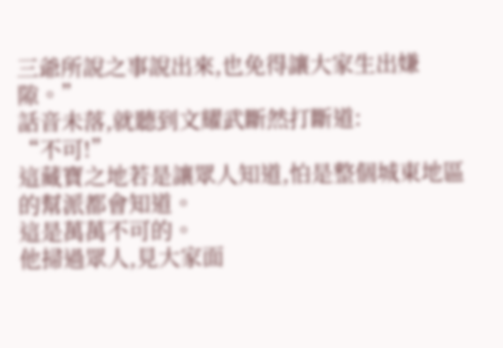三爺所說之事說出來,也免得讓大家生出嫌隙。”
話音未落,就聽到文耀武斷然打斷道:
“不可!”
這藏寶之地若是讓眾人知道,怕是整個城東地區的幫派都會知道。
這是萬萬不可的。
他掃過眾人,見大家面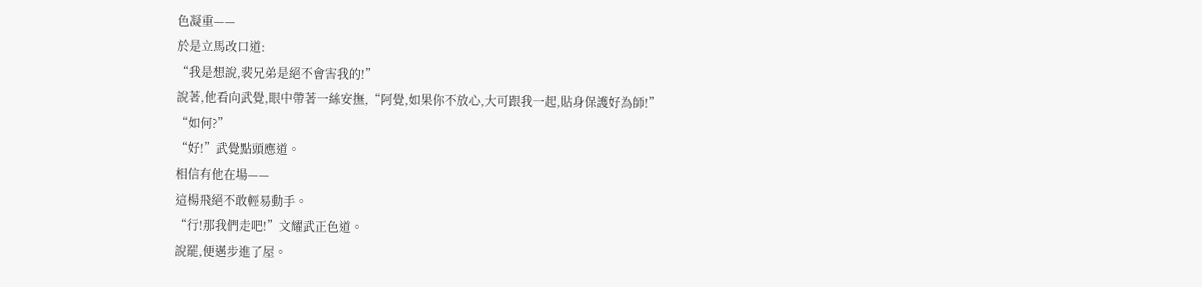色凝重——
於是立馬改口道:
“我是想說,裴兄弟是絕不會害我的!”
說著,他看向武覺,眼中帶著一絲安撫,“阿覺,如果你不放心,大可跟我一起,貼身保護好為師!”
“如何?”
“好!”武覺點頭應道。
相信有他在場——
這楊飛絕不敢輕易動手。
“行!那我們走吧!”文耀武正色道。
說罷,便邁步進了屋。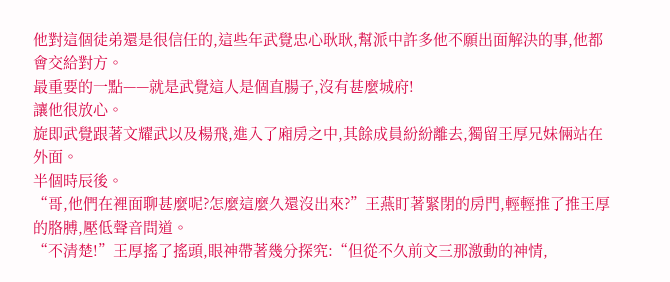他對這個徒弟還是很信任的,這些年武覺忠心耿耿,幫派中許多他不願出面解決的事,他都會交給對方。
最重要的一點——就是武覺這人是個直腸子,沒有甚麼城府!
讓他很放心。
旋即武覺跟著文耀武以及楊飛,進入了廂房之中,其餘成員紛紛離去,獨留王厚兄妹倆站在外面。
半個時辰後。
“哥,他們在裡面聊甚麼呢?怎麼這麼久還沒出來?”王燕盯著緊閉的房門,輕輕推了推王厚的胳膊,壓低聲音問道。
“不清楚!”王厚搖了搖頭,眼神帶著幾分探究:“但從不久前文三那激動的神情,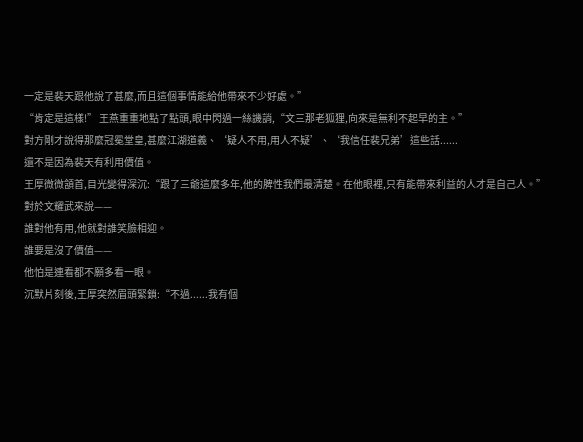一定是裴天跟他說了甚麼,而且這個事情能給他帶來不少好處。”
“肯定是這樣!” 王燕重重地點了點頭,眼中閃過一絲譏誚,“文三那老狐狸,向來是無利不起早的主。”
對方剛才說得那麼冠冕堂皇,甚麼江湖道義、‘疑人不用,用人不疑’、‘我信任裴兄弟’這些話......
還不是因為裴天有利用價值。
王厚微微頷首,目光變得深沉:“跟了三爺這麼多年,他的脾性我們最清楚。在他眼裡,只有能帶來利益的人才是自己人。”
對於文耀武來說——
誰對他有用,他就對誰笑臉相迎。
誰要是沒了價值——
他怕是連看都不願多看一眼。
沉默片刻後,王厚突然眉頭緊鎖:“不過......我有個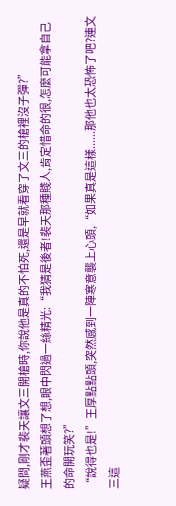疑問,剛才裴天讓文三開槍時,你說他是真的不怕死,還是早就看穿了文三的槍裡沒子彈?”
王燕歪著頭想了想,眼中閃過一絲精光:“我猜是後者!裴天那種賤人,肯定惜命的很,怎麼可能拿自己的命開玩笑?”
“說得也是!”王厚點點頭,突然感到一陣寒意襲上心頭,“如果真是這樣......那他也太恐怖了吧?連文三這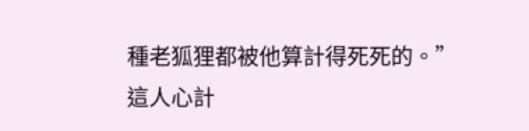種老狐狸都被他算計得死死的。”
這人心計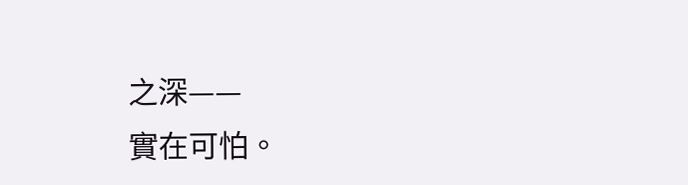之深——
實在可怕。